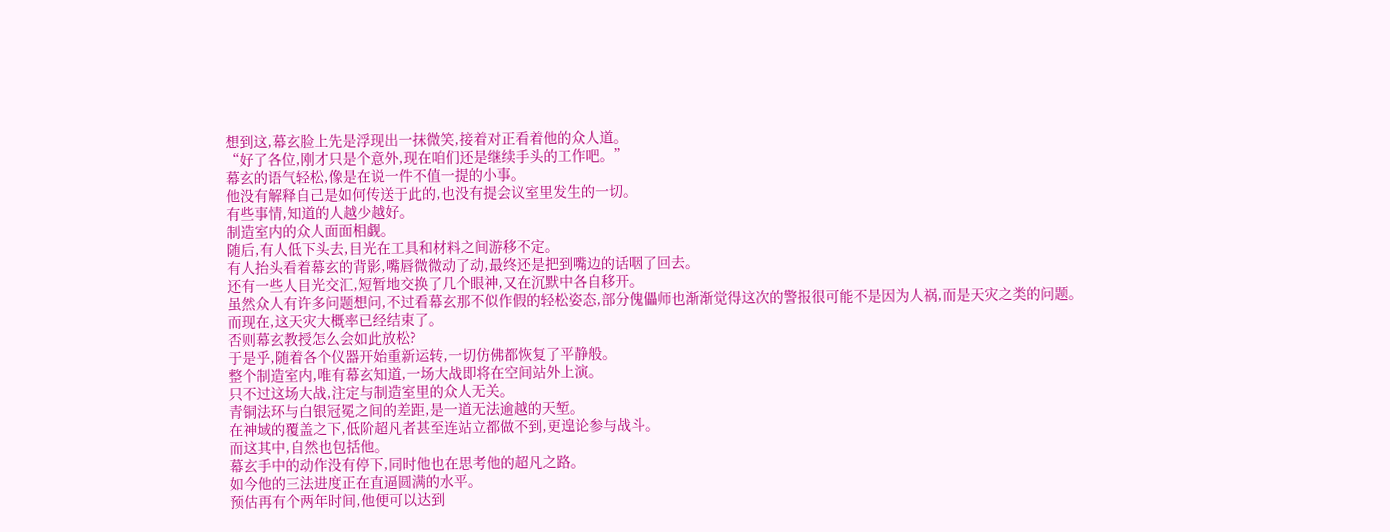想到这,幕玄脸上先是浮现出一抹微笑,接着对正看着他的众人道。
“好了各位,刚才只是个意外,现在咱们还是继续手头的工作吧。”
幕玄的语气轻松,像是在说一件不值一提的小事。
他没有解释自己是如何传送于此的,也没有提会议室里发生的一切。
有些事情,知道的人越少越好。
制造室内的众人面面相觑。
随后,有人低下头去,目光在工具和材料之间游移不定。
有人抬头看着幕玄的背影,嘴唇微微动了动,最终还是把到嘴边的话咽了回去。
还有一些人目光交汇,短暂地交换了几个眼神,又在沉默中各自移开。
虽然众人有许多问题想问,不过看幕玄那不似作假的轻松姿态,部分傀儡师也渐渐觉得这次的警报很可能不是因为人祸,而是天灾之类的问题。
而现在,这天灾大概率已经结束了。
否则幕玄教授怎么会如此放松?
于是乎,随着各个仪器开始重新运转,一切仿佛都恢复了平静般。
整个制造室内,唯有幕玄知道,一场大战即将在空间站外上演。
只不过这场大战,注定与制造室里的众人无关。
青铜法环与白银冠冕之间的差距,是一道无法逾越的天堑。
在神域的覆盖之下,低阶超凡者甚至连站立都做不到,更遑论参与战斗。
而这其中,自然也包括他。
幕玄手中的动作没有停下,同时他也在思考他的超凡之路。
如今他的三法进度正在直逼圆满的水平。
预估再有个两年时间,他便可以达到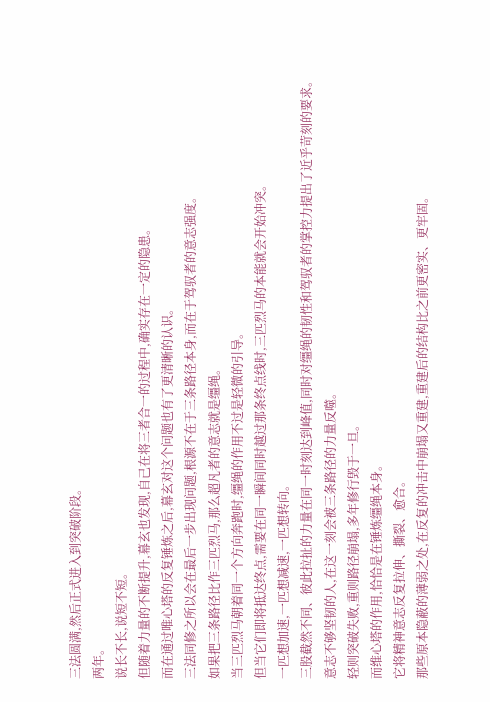三法圆满,然后正式进入到突破阶段。
两年。
说长不长,说短不短。
但随着力量的不断提升,幕玄也发现,自己在将三者合一的过程中,确实存在一定的隐患。
而在通过唯心塔的反复锤炼之后,幕玄对这个问题也有了更清晰的认识。
三法同修之所以会在最后一步出现问题,根源不在于三条路径本身,而在于驾驭者的意志强度。
如果把三条路径比作三匹烈马,那么超凡者的意志就是缰绳。
当三匹烈马朝着同一个方向奔跑时,缰绳的作用不过是轻微的引导。
但当它们即将抵达终点,需要在同一瞬间同时越过那条终点线时,三匹烈马的本能就会开始冲突。
一匹想加速,一匹想减速,一匹想转向。
三股截然不同、彼此拉扯的力量在同一时刻达到峰值,同时对缰绳的韧性和驾驭者的掌控力提出了近乎苛刻的要求。
意志不够坚韧的人,在这一刻会被三条路径的力量反噬。
轻则突破失败,重则路径崩塌,多年修行毁于一旦。
而维心塔的作用,恰恰是在锤炼缰绳本身。
它将精神意志反复拉伸、撕裂、愈合。
那些原本隐蔽的薄弱之处,在反复的冲击中崩塌又重建,重建后的结构比之前更密实、更牢固。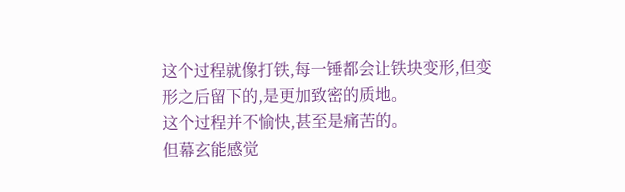这个过程就像打铁,每一锤都会让铁块变形,但变形之后留下的,是更加致密的质地。
这个过程并不愉快,甚至是痛苦的。
但幕玄能感觉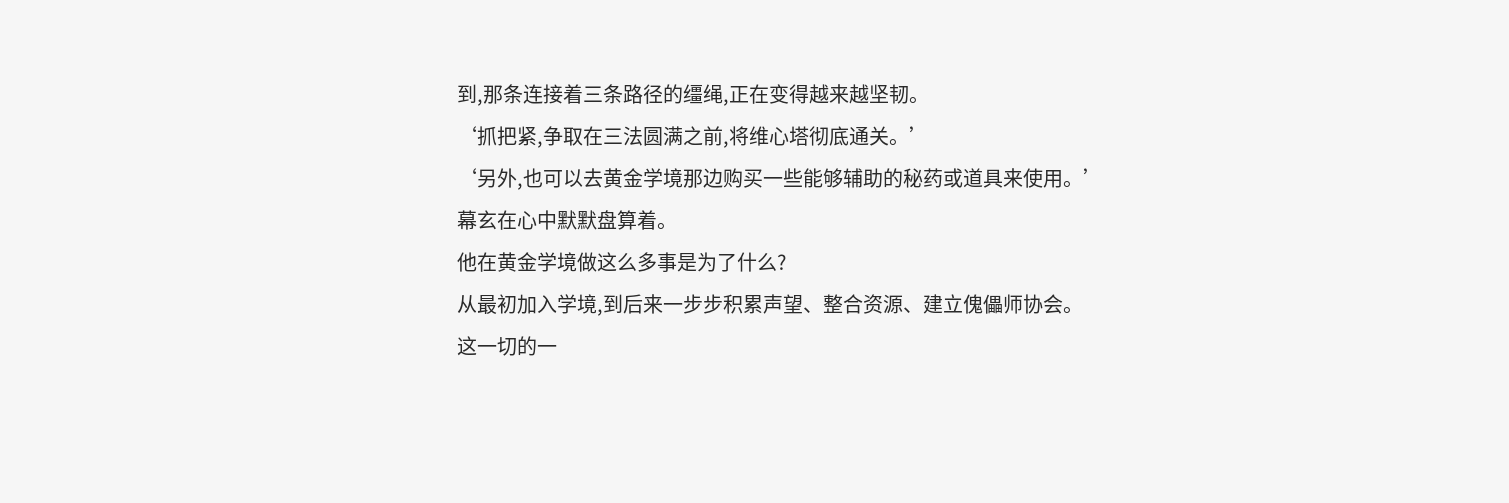到,那条连接着三条路径的缰绳,正在变得越来越坚韧。
‘抓把紧,争取在三法圆满之前,将维心塔彻底通关。’
‘另外,也可以去黄金学境那边购买一些能够辅助的秘药或道具来使用。’
幕玄在心中默默盘算着。
他在黄金学境做这么多事是为了什么?
从最初加入学境,到后来一步步积累声望、整合资源、建立傀儡师协会。
这一切的一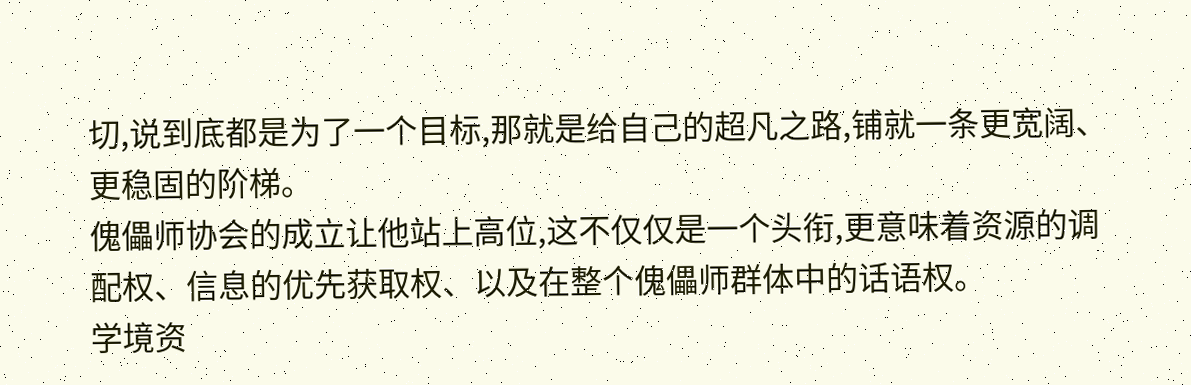切,说到底都是为了一个目标,那就是给自己的超凡之路,铺就一条更宽阔、更稳固的阶梯。
傀儡师协会的成立让他站上高位,这不仅仅是一个头衔,更意味着资源的调配权、信息的优先获取权、以及在整个傀儡师群体中的话语权。
学境资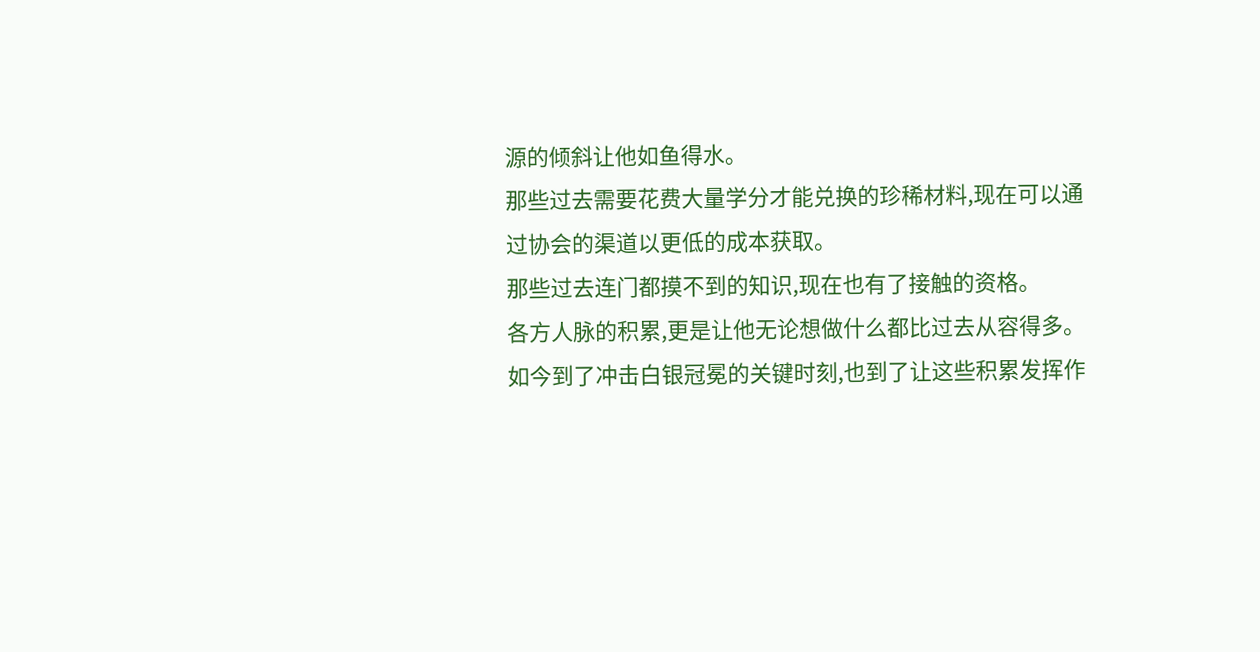源的倾斜让他如鱼得水。
那些过去需要花费大量学分才能兑换的珍稀材料,现在可以通过协会的渠道以更低的成本获取。
那些过去连门都摸不到的知识,现在也有了接触的资格。
各方人脉的积累,更是让他无论想做什么都比过去从容得多。
如今到了冲击白银冠冕的关键时刻,也到了让这些积累发挥作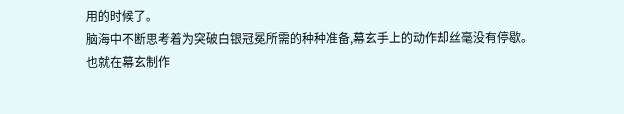用的时候了。
脑海中不断思考着为突破白银冠冕所需的种种准备,幕玄手上的动作却丝毫没有停歇。
也就在幕玄制作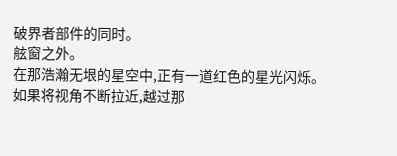破界者部件的同时。
舷窗之外。
在那浩瀚无垠的星空中,正有一道红色的星光闪烁。
如果将视角不断拉近,越过那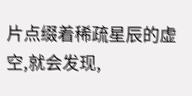片点缀着稀疏星辰的虚空,就会发现,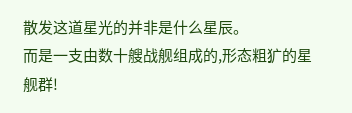散发这道星光的并非是什么星辰。
而是一支由数十艘战舰组成的,形态粗犷的星舰群!